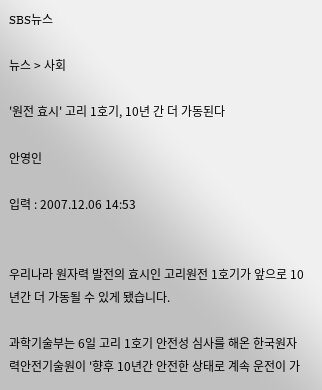SBS뉴스

뉴스 > 사회

'원전 효시' 고리 1호기, 10년 간 더 가동된다

안영인

입력 : 2007.12.06 14:53


우리나라 원자력 발전의 효시인 고리원전 1호기가 앞으로 10년간 더 가동될 수 있게 됐습니다.

과학기술부는 6일 고리 1호기 안전성 심사를 해온 한국원자력안전기술원이 '향후 10년간 안전한 상태로 계속 운전이 가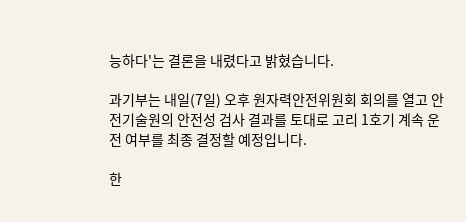능하다'는 결론을 내렸다고 밝혔습니다.

과기부는 내일(7일) 오후 원자력안전위원회 회의를 열고 안전기술원의 안전성 검사 결과를 토대로 고리 1호기 계속 운전 여부를 최종 결정할 예정입니다.

한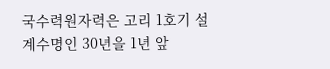국수력원자력은 고리 1호기 설계수명인 30년을 1년 앞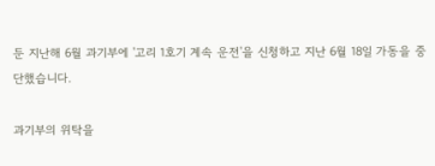둔 지난해 6월 과기부에 '고리 1호기 계속 운전'을 신청하고 지난 6월 18일 가동을 중단했습니다.

과기부의 위탁을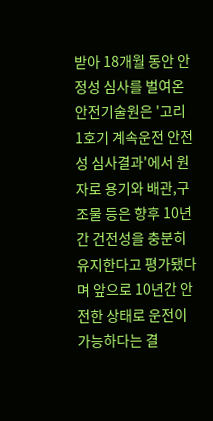받아 18개월 동안 안정성 심사를 벌여온 안전기술원은 '고리 1호기 계속운전 안전성 심사결과'에서 원자로 용기와 배관,구조물 등은 향후 10년간 건전성을 충분히 유지한다고 평가됐다며 앞으로 10년간 안전한 상태로 운전이 가능하다는 결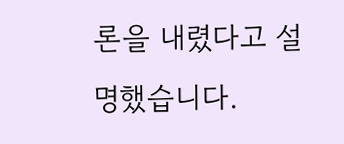론을 내렸다고 설명했습니다.